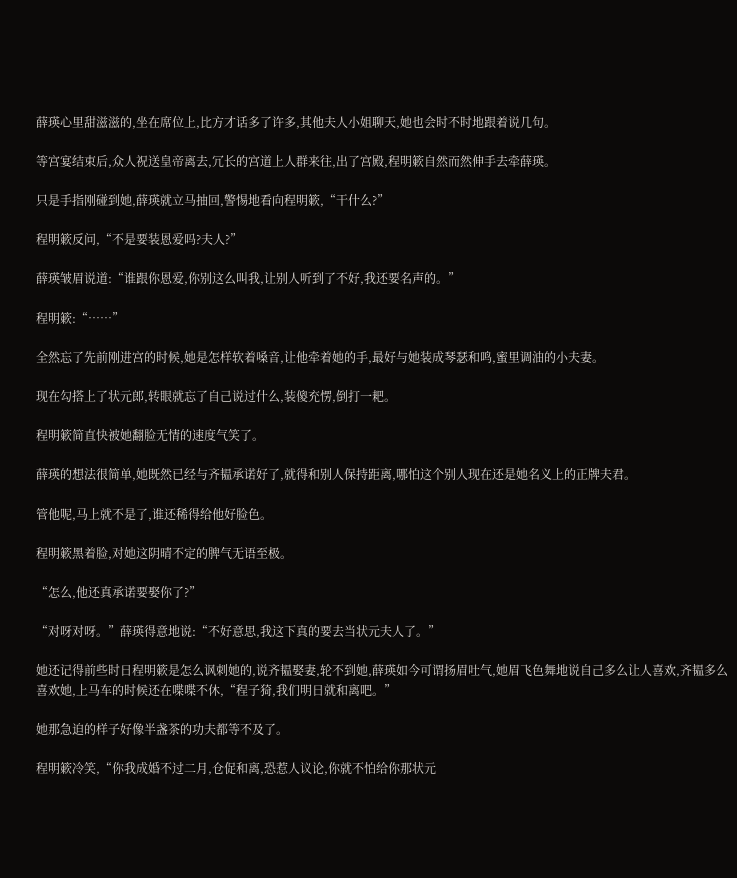薛瑛心里甜滋滋的,坐在席位上,比方才话多了许多,其他夫人小姐聊天,她也会时不时地跟着说几句。

等宫宴结束后,众人祝送皇帝离去,冗长的宫道上人群来往,出了宫殿,程明簌自然而然伸手去牵薛瑛。

只是手指刚碰到她,薛瑛就立马抽回,警惕地看向程明簌,“干什么?”

程明簌反问,“不是要装恩爱吗?夫人?”

薛瑛皱眉说道:“谁跟你恩爱,你别这么叫我,让别人听到了不好,我还要名声的。”

程明簌:“……”

全然忘了先前刚进宫的时候,她是怎样软着嗓音,让他牵着她的手,最好与她装成琴瑟和鸣,蜜里调油的小夫妻。

现在勾搭上了状元郎,转眼就忘了自己说过什么,装傻充愣,倒打一耙。

程明簌简直快被她翻脸无情的速度气笑了。

薛瑛的想法很简单,她既然已经与齐韫承诺好了,就得和别人保持距离,哪怕这个别人现在还是她名义上的正牌夫君。

管他呢,马上就不是了,谁还稀得给他好脸色。

程明簌黑着脸,对她这阴晴不定的脾气无语至极。

“怎么,他还真承诺要娶你了?”

“对呀对呀。”薛瑛得意地说:“不好意思,我这下真的要去当状元夫人了。”

她还记得前些时日程明簌是怎么讽刺她的,说齐韫娶妻,轮不到她,薛瑛如今可谓扬眉吐气,她眉飞色舞地说自己多么让人喜欢,齐韫多么喜欢她,上马车的时候还在喋喋不休,“程子猗,我们明日就和离吧。”

她那急迫的样子好像半盏茶的功夫都等不及了。

程明簌冷笑,“你我成婚不过二月,仓促和离,恐惹人议论,你就不怕给你那状元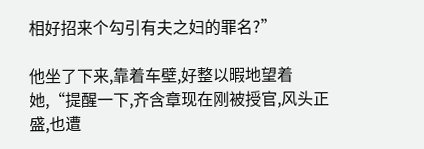相好招来个勾引有夫之妇的罪名?”

他坐了下来,靠着车壁,好整以暇地望着她,“提醒一下,齐含章现在刚被授官,风头正盛,也遭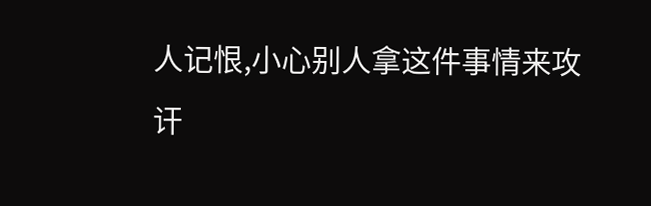人记恨,小心别人拿这件事情来攻讦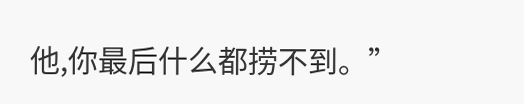他,你最后什么都捞不到。”